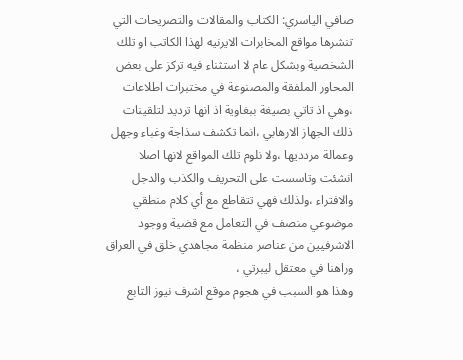صافي الياسري: الكتاب والمقالات والتصريحات التي تنشرها مواقع المخابرات الايرنيه لهذا الكاتب او تلك الشخصية وبشكل عام لا استثناء فيه تركز على بعض المحاور الملفقة والمصنوعة في مختبرات اطلاعات ،وهي اذ تاتي بصيغة ببغاوية اذ انها ترديد لتلقينات ذلك الجهاز الارهابي ،انما تكشف سذاجة وغباء وجهل وعمالة مردديها ،ولا نلوم تلك المواقع لانها اصلا انشئت وتاسست على التحريف والكذب والدجل والافتراء ،ولذلك فهي تتقاطع مع أي كلام منطقي موضوعي منصف في التعامل مع قضية ووجود الاشرفيين من عناصر منظمة مجاهدي خلق في العراق وراهنا في معتقل ليبرتي ،
وهذا هو السبب في هجوم موقع اشرف نيوز التابع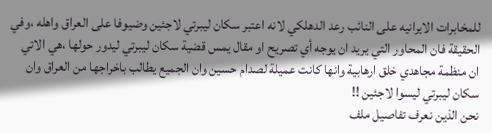للمخابرات الايرانيه على النائب رعد الدهلكي لانه اعتبر سكان ليبرتي لاجئين وضيوفا على العراق واهله ،وفي الحقيقة فان المحاور التي يريد ان يوجه أي تصريح او مقال يمس قضية سكان ليبرتي ليدور حولها ،هي الاتي
ان منظمة مجاهدي خلق ارهابية وانها كانت عميلة لصدام حسين وان الجميع يطالب باخراجها من العراق وان سكان ليبرتي ليسوا لاجئين !!
نحن الذين نعرف تفاصيل ملف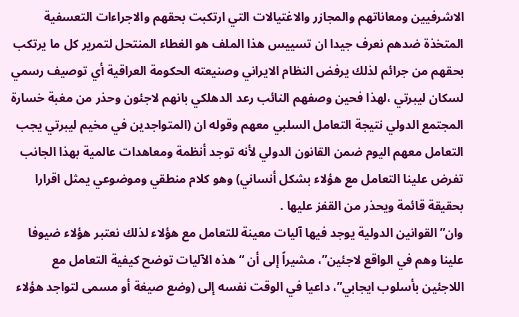الاشرفيين ومعاناتهم والمجازر والاغتيالات التي ارتكبت بحقهم والاجراءات التعسفية المتخذة ضدهم نعرف جيدا ان تسييس هذا الملف هو الغطاء المنتحل لتمرير كل ما يرتكب بحقهم من جرائم لذلك يرفض النظام الايراني وصنيعته الحكومة العراقية أي توصيف رسمي لسكان ليبرتي ،لهذا فحين وصفهم النائب رعد الدهلكي بانهم لاجئون وحذر من مغبة خسارة المجتمع الدولي نتيجة التعامل السلبي معهم وقوله ان (المتواجدين في مخيم ليبرتي يجب التعامل معهم اليوم ضمن القانون الدولي لأنه توجد أنظمة ومعاهدات عالمية بهذا الجانب تفرض علينا التعامل مع هؤلاء بشكل أنساني) وهو كلام منطقي وموضوعي يمثل اقرارا بحقيقة قائمة ويحذر من القفز عليها .
وان”القوانين الدولية يوجد فيها آليات معينة للتعامل مع هؤلاء لذلك نعتبر هؤلاء ضيوفا علينا وهم في الواقع لاجئين”، مشيراً إلى أن “هذه الآليات توضح كيفية التعامل مع اللاجئين بأسلوب ايجابي”، داعيا في الوقت نفسه إلى (وضع صيغة أو مسمى لتواجد هؤلاء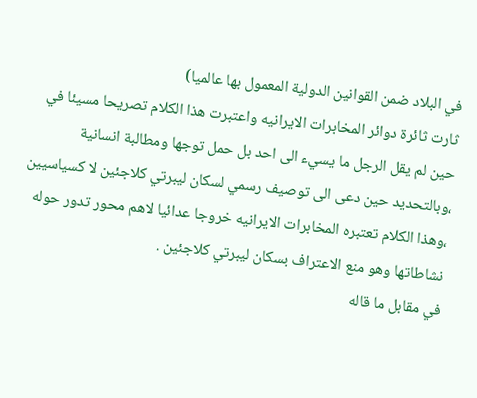في البلاد ضمن القوانين الدولية المعمول بها عالميا)
ثارت ثائرة دوائر المخابرات الايرانيه واعتبرت هذا الكلام تصريحا مسيئا في حين لم يقل الرجل ما يسيء الى احد بل حمل توجها ومطالبة انسانية ،وبالتحديد حين دعى الى توصيف رسمي لسكان ليبرتي كلاجئين لا كسياسيين ،وهذا الكلام تعتبره المخابرات الايرانيه خروجا عدائيا لاهم محور تدور حوله نشاطاتها وهو منع الاعتراف بسكان ليبرتي كلاجئين .
في مقابل ما قاله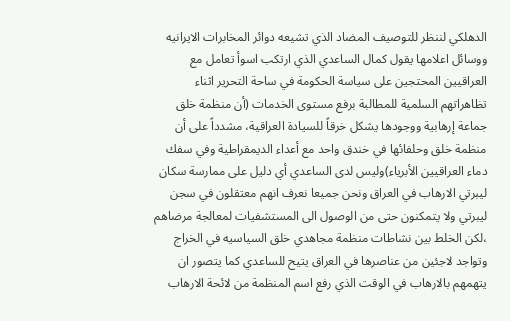الدهلكي لننظر للتوصيف المضاد الذي تشيعه دوائر المخابرات الايرانيه ووسائل اعلامها يقول كمال الساعدي الذي ارتكب اسوأ تعامل مع العراقيين المحتجين على سياسة الحكومة في ساحة التحرير اثناء تظاهراتهم السلمية للمطالبة برفع مستوى الخدمات (أن منظمة خلق جماعة إرهابية ووجودها يشكل خرقاً للسيادة العراقية، مشدداً على أن منظمة خلق وحلفائها في خندق واحد مع أعداء الديمقراطية وفي سفك دماء العراقيين الأبرياء)وليس لدى الساعدي أي دليل على ممارسة سكان ليبرتي الارهاب في العراق ونحن جميعا نعرف انهم معتقلون في سجن ليبرتي ولا يتمكنون حتى من الوصول الى المستشفيات لمعالجة مرضاهم ،لكن الخلط بين نشاطات منظمة مجاهدي خلق السياسيه في الخراج وتواجد لاجئين من عناصرها في العراق يتيح للساعدي كما يتصور ان يتهمهم بالارهاب في الوقت الذي رفع اسم المنظمة من لائحة الارهاب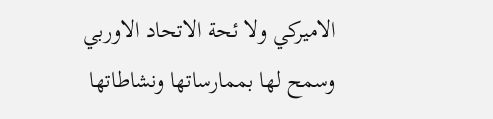الاميركي ولا ئحة الاتحاد الاوربي وسمح لها بممارساتها ونشاطاتها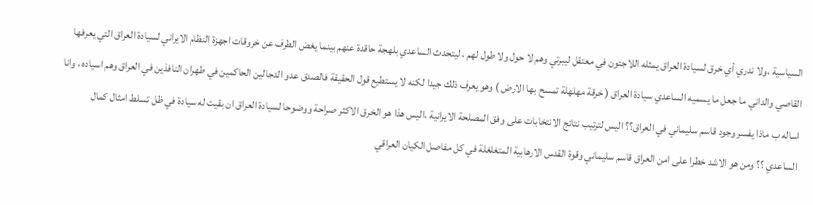السياسية ،ولا ندري أي خرق لسيادة العراق يمثله اللاجئون في معتقل ليبرتي وهم لا حول ولا طول لهم ، ليتحدث الساعدي بلهجة حاقدة عنهم بينما يغض الطرف عن خروقات اجهزة النظام الايراني لسيادة العراق التي يعرفها القاصي والداني ما جعل ما يسميه الساعدي سيادة العراق ( خرقة مهلهلة تمسح بها الارض ) وهو يعرف ذلك جيدا لكنه لا يستطيع قول الحقيقة فالصدق عدو الدجالين الحاكمين في طهران النافذين في العراق وهم اسياده ، وانا اساله ب ماذا يفسر وجود قاسم سليماني في العراق؟؟ اليس لترتيب نتائج الانتخابات على وفق المصلحة الايرانية ،اليس هذا هو الخرق الاكثر صراحة ووضوحا لسيادة العراق ان بقيت له سيادة في ظل تسلط امثال كمال الساعدي ؟؟ ومن هو الاشد خطرا على امن العراق قاسم سليماني وقوة القدس الارهابية المتغلغلة في كل مفاصل الكيان العراقي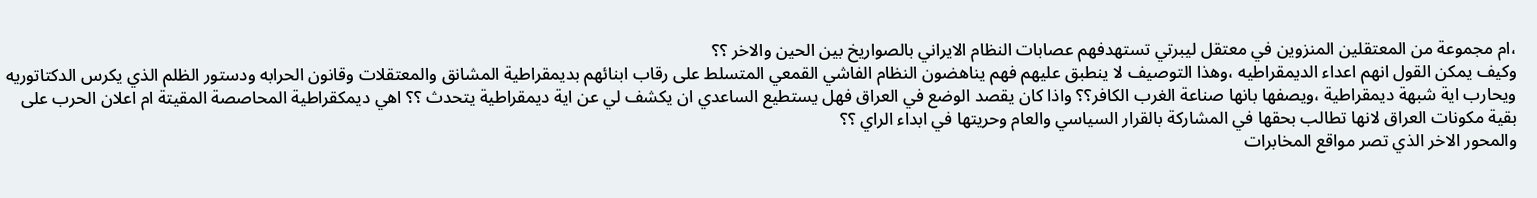،ام مجموعة من المعتقلين المنزوين في معتقل ليبرتي تستهدفهم عصابات النظام الايراني بالصواريخ بين الحين والاخر ؟؟
وكيف يمكن القول انهم اعداء الديمقراطيه ،وهذا التوصيف لا ينطبق عليهم فهم يناهضون النظام الفاشي القمعي المتسلط على رقاب ابنائهم بديمقراطية المشانق والمعتقلات وقانون الحرابه ودستور الظلم الذي يكرس الدكتاتوريه ويحارب اية شبهة ديمقراطية ،ويصفها بانها صناعة الغرب الكافر؟؟ واذا كان يقصد الوضع في العراق فهل يستطيع الساعدي ان يكشف لي عن اية ديمقراطية يتحدث ؟؟ اهي ديمكقراطية المحاصصة المقيتة ام اعلان الحرب على بقية مكونات العراق لانها تطالب بحقها في المشاركة بالقرار السياسي والعام وحريتها في ابداء الراي ؟؟
والمحور الاخر الذي تصر مواقع المخابرات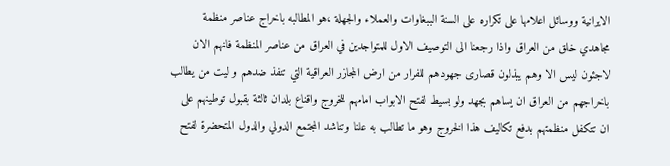الايرانية ووسائل اعلامها على تكراره على السنة الببغاوات والعملاء والجهلة ،هو المطالبه باخراج عناصر منظمة مجاهدي خلق من العراق واذا رجعنا الى التوصيف الاول للمتواجدين في العراق من عناصر المنظمة فانهم الان لاجئون ليس الا وهم يبذلون قصارى جهودهم للفرار من ارض المجازر العراقية التي تنفذ ضدهم و ليت من يطالب باخراجهم من العراق ان يساهم بجهد ولو بسيط لفتح الابواب امامهم للخروج واقناع بلدان ثالثة بقبول توطينهم على ان تتكفل منظمتهم بدفع تكاليف هذا الخروج وهو ما تطالب به علنا وتناشد المجتمع الدولي والدول المتحضرة لفتح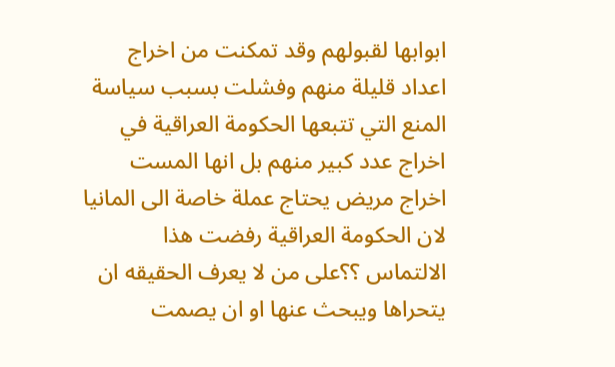ابوابها لقبولهم وقد تمكنت من اخراج اعداد قليلة منهم وفشلت بسبب سياسة المنع التي تتبعها الحكومة العراقية في اخراج عدد كبير منهم بل انها المست اخراج مريض يحتاج عملة خاصة الى المانيا لان الحكومة العراقية رفضت هذا الالتماس ؟؟على من لا يعرف الحقيقه ان يتحراها ويبحث عنها او ان يصمت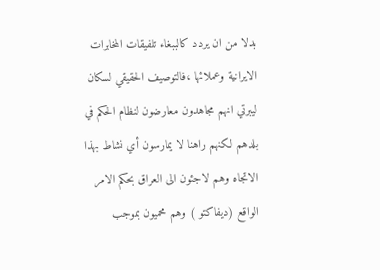بدلا من ان يردد كالببغاء تلفيقات المخابرات الايرانية وعملائها ،فالتوصيف الحقيقي لسكان ليبرتي انهم مجاهدون معارضون لنظام الحكم في بلدهم لكنهم راهنا لا يمارسون أي نشاط بهذا الاتجاه وهم لاجئون الى العراق بحكم الامر الواقع (ديفاكتو ) وهم محميون بموجب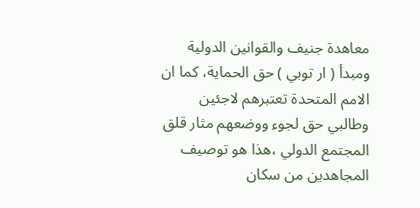معاهدة جنيف والقوانين الدولية ومبدأ ( ار توبي ) حق الحماية، كما ان الامم المتحدة تعتبرهم لاجئين وطالبي حق لجوء ووضعهم مثار قلق المجتمع الدولي ،هذا هو توصيف المجاهدين من سكان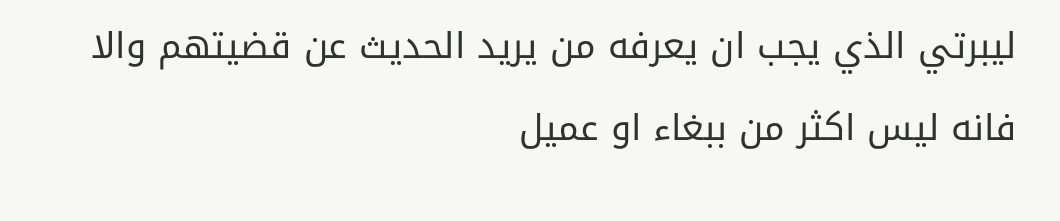ليبرتي الذي يجب ان يعرفه من يريد الحديث عن قضيتهم والا فانه ليس اكثر من ببغاء او عميل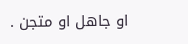او جاهل او متجن .